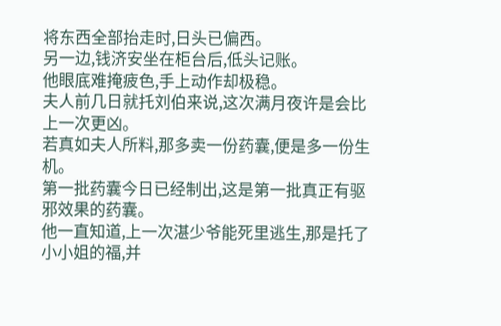将东西全部抬走时,日头已偏西。
另一边,钱济安坐在柜台后,低头记账。
他眼底难掩疲色,手上动作却极稳。
夫人前几日就托刘伯来说,这次满月夜许是会比上一次更凶。
若真如夫人所料,那多卖一份药囊,便是多一份生机。
第一批药囊今日已经制出,这是第一批真正有驱邪效果的药囊。
他一直知道,上一次湛少爷能死里逃生,那是托了小小姐的福,并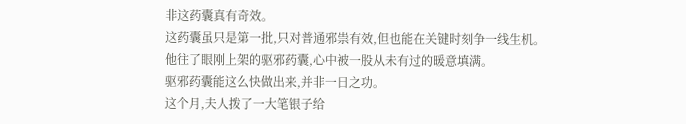非这药囊真有奇效。
这药囊虽只是第一批,只对普通邪祟有效,但也能在关键时刻争一线生机。
他往了眼刚上架的驱邪药囊,心中被一股从未有过的暖意填满。
驱邪药囊能这么快做出来,并非一日之功。
这个月,夫人拨了一大笔银子给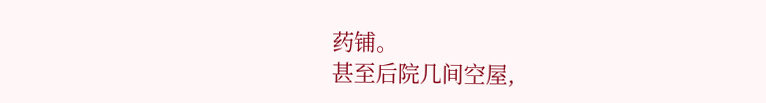药铺。
甚至后院几间空屋,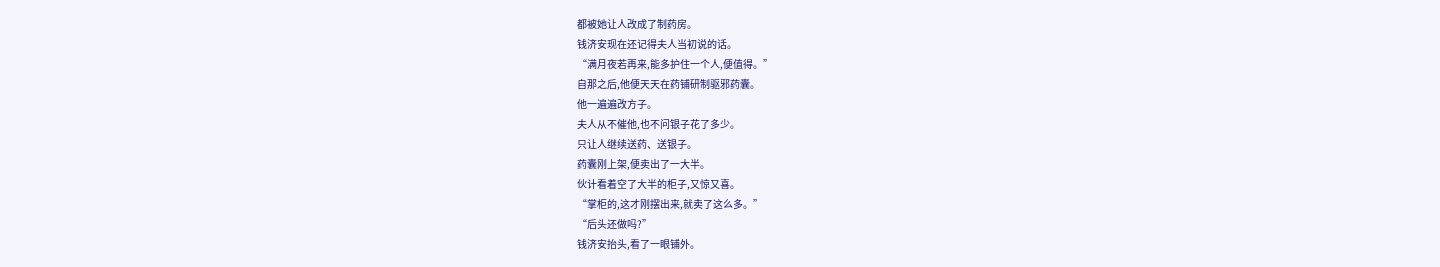都被她让人改成了制药房。
钱济安现在还记得夫人当初说的话。
“满月夜若再来,能多护住一个人,便值得。”
自那之后,他便天天在药铺研制驱邪药囊。
他一遍遍改方子。
夫人从不催他,也不问银子花了多少。
只让人继续送药、送银子。
药囊刚上架,便卖出了一大半。
伙计看着空了大半的柜子,又惊又喜。
“掌柜的,这才刚摆出来,就卖了这么多。”
“后头还做吗?”
钱济安抬头,看了一眼铺外。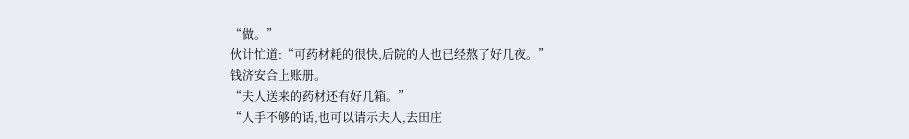“做。”
伙计忙道:“可药材耗的很快,后院的人也已经熬了好几夜。”
钱济安合上账册。
“夫人送来的药材还有好几箱。”
“人手不够的话,也可以请示夫人,去田庄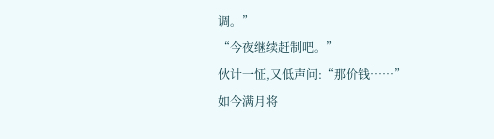调。”
“今夜继续赶制吧。”
伙计一怔,又低声问:“那价钱……”
如今满月将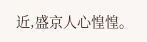近,盛京人心惶惶。